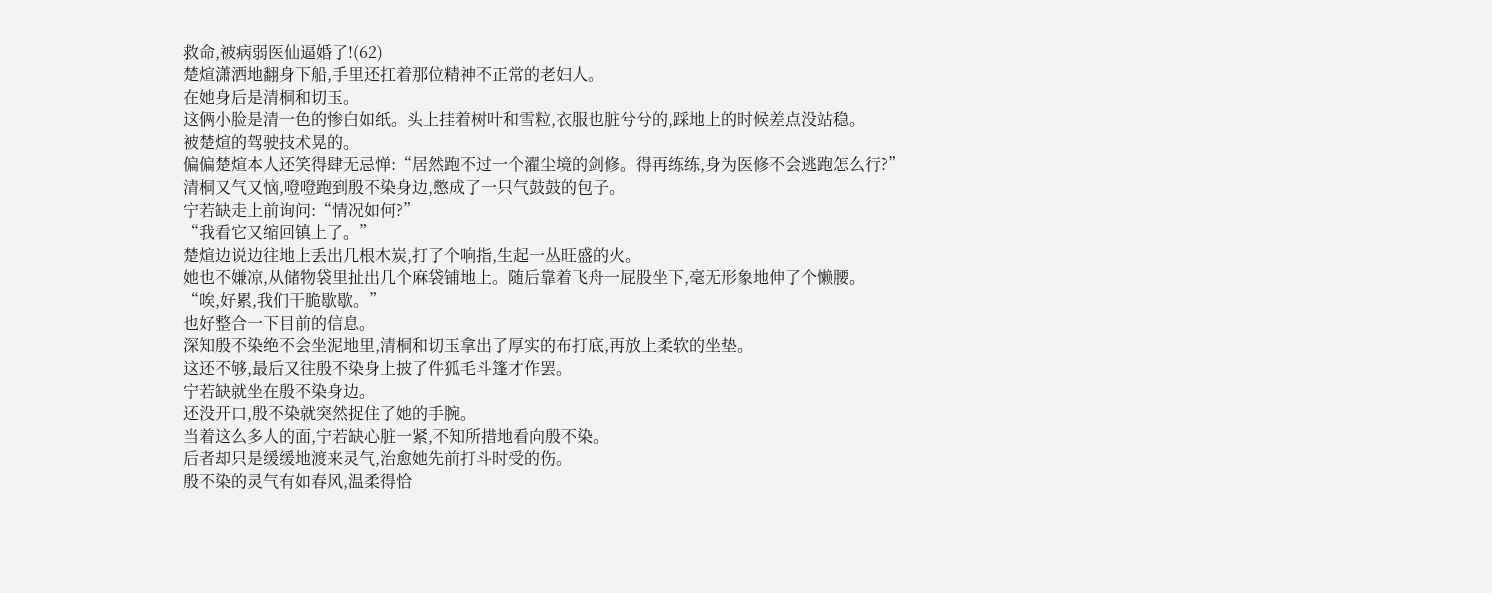救命,被病弱医仙逼婚了!(62)
楚煊潇洒地翻身下船,手里还扛着那位精神不正常的老妇人。
在她身后是清桐和切玉。
这俩小脸是清一色的惨白如纸。头上挂着树叶和雪粒,衣服也脏兮兮的,踩地上的时候差点没站稳。
被楚煊的驾驶技术晃的。
偏偏楚煊本人还笑得肆无忌惮:“居然跑不过一个濯尘境的剑修。得再练练,身为医修不会逃跑怎么行?”
清桐又气又恼,噔噔跑到殷不染身边,憋成了一只气鼓鼓的包子。
宁若缺走上前询问:“情况如何?”
“我看它又缩回镇上了。”
楚煊边说边往地上丢出几根木炭,打了个响指,生起一丛旺盛的火。
她也不嫌凉,从储物袋里扯出几个麻袋铺地上。随后靠着飞舟一屁股坐下,毫无形象地伸了个懒腰。
“唉,好累,我们干脆歇歇。”
也好整合一下目前的信息。
深知殷不染绝不会坐泥地里,清桐和切玉拿出了厚实的布打底,再放上柔软的坐垫。
这还不够,最后又往殷不染身上披了件狐毛斗篷才作罢。
宁若缺就坐在殷不染身边。
还没开口,殷不染就突然捉住了她的手腕。
当着这么多人的面,宁若缺心脏一紧,不知所措地看向殷不染。
后者却只是缓缓地渡来灵气,治愈她先前打斗时受的伤。
殷不染的灵气有如春风,温柔得恰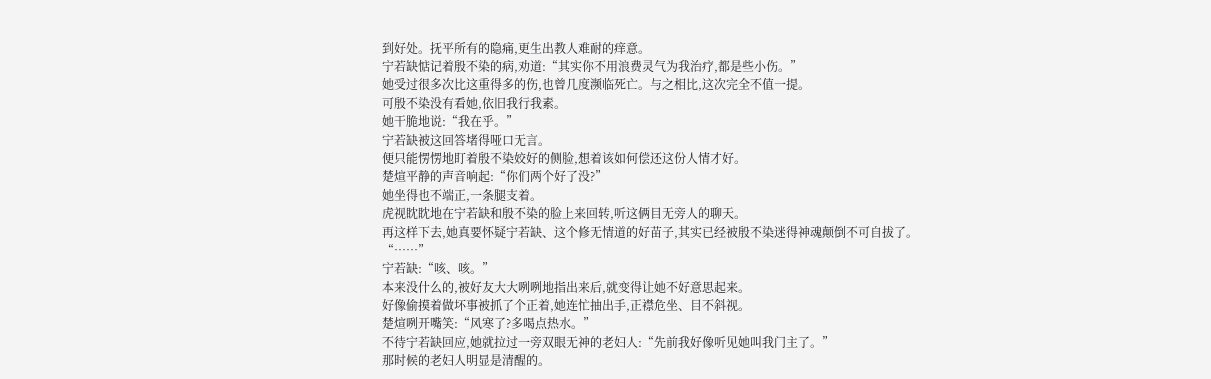到好处。抚平所有的隐痛,更生出教人难耐的痒意。
宁若缺惦记着殷不染的病,劝道:“其实你不用浪费灵气为我治疗,都是些小伤。”
她受过很多次比这重得多的伤,也曾几度濒临死亡。与之相比,这次完全不值一提。
可殷不染没有看她,依旧我行我素。
她干脆地说:“我在乎。”
宁若缺被这回答堵得哑口无言。
便只能愣愣地盯着殷不染姣好的侧脸,想着该如何偿还这份人情才好。
楚煊平静的声音响起:“你们两个好了没?”
她坐得也不端正,一条腿支着。
虎视眈眈地在宁若缺和殷不染的脸上来回转,听这俩目无旁人的聊天。
再这样下去,她真要怀疑宁若缺、这个修无情道的好苗子,其实已经被殷不染迷得神魂颠倒不可自拔了。
“……”
宁若缺:“咳、咳。”
本来没什么的,被好友大大咧咧地指出来后,就变得让她不好意思起来。
好像偷摸着做坏事被抓了个正着,她连忙抽出手,正襟危坐、目不斜视。
楚煊咧开嘴笑:“风寒了?多喝点热水。”
不待宁若缺回应,她就拉过一旁双眼无神的老妇人:“先前我好像听见她叫我门主了。”
那时候的老妇人明显是清醒的。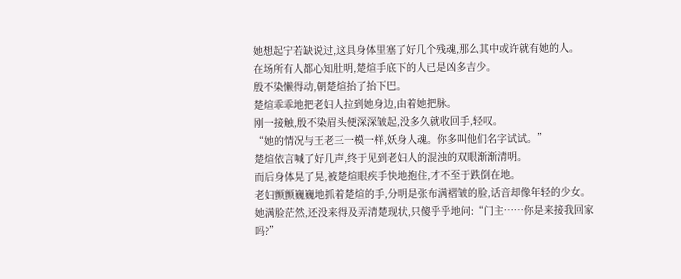她想起宁若缺说过,这具身体里塞了好几个残魂,那么其中或许就有她的人。
在场所有人都心知肚明,楚煊手底下的人已是凶多吉少。
殷不染懒得动,朝楚煊抬了抬下巴。
楚煊乖乖地把老妇人拉到她身边,由着她把脉。
刚一接触,殷不染眉头便深深皱起,没多久就收回手,轻叹。
“她的情况与王老三一模一样,妖身人魂。你多叫他们名字试试。”
楚煊依言喊了好几声,终于见到老妇人的混浊的双眼渐渐清明。
而后身体晃了晃,被楚煊眼疾手快地抱住,才不至于跌倒在地。
老妇颤颤巍巍地抓着楚煊的手,分明是张布满褶皱的脸,话音却像年轻的少女。
她满脸茫然,还没来得及弄清楚现状,只傻乎乎地问:“门主……你是来接我回家吗?”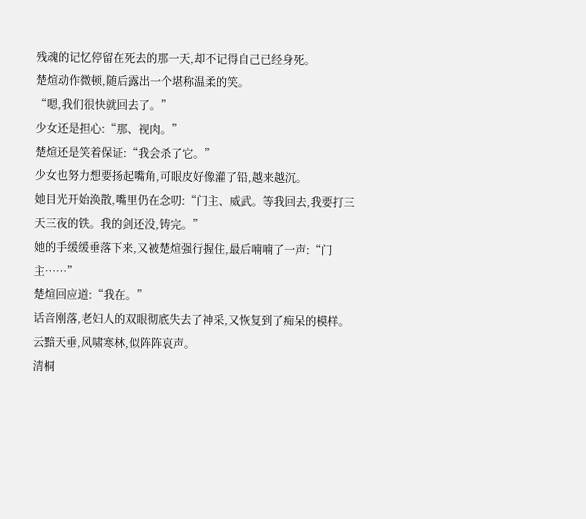残魂的记忆停留在死去的那一天,却不记得自己已经身死。
楚煊动作微顿,随后露出一个堪称温柔的笑。
“嗯,我们很快就回去了。”
少女还是担心:“那、视肉。”
楚煊还是笑着保证:“我会杀了它。”
少女也努力想要扬起嘴角,可眼皮好像灌了铅,越来越沉。
她目光开始涣散,嘴里仍在念叨:“门主、威武。等我回去,我要打三天三夜的铁。我的剑还没,铸完。”
她的手缓缓垂落下来,又被楚煊强行握住,最后喃喃了一声:“门主……”
楚煊回应道:“我在。”
话音刚落,老妇人的双眼彻底失去了神采,又恢复到了痴呆的模样。
云黯天垂,风啸寒林,似阵阵哀声。
清桐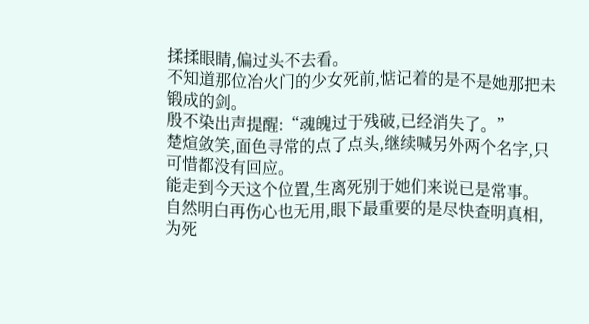揉揉眼睛,偏过头不去看。
不知道那位冶火门的少女死前,惦记着的是不是她那把未锻成的剑。
殷不染出声提醒:“魂魄过于残破,已经消失了。”
楚煊敛笑,面色寻常的点了点头,继续喊另外两个名字,只可惜都没有回应。
能走到今天这个位置,生离死别于她们来说已是常事。
自然明白再伤心也无用,眼下最重要的是尽快查明真相,为死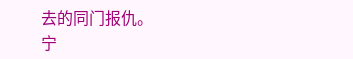去的同门报仇。
宁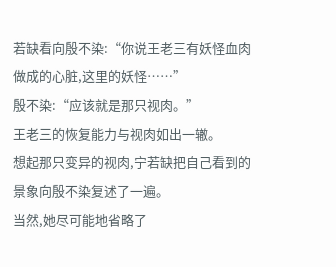若缺看向殷不染:“你说王老三有妖怪血肉做成的心脏,这里的妖怪……”
殷不染:“应该就是那只视肉。”
王老三的恢复能力与视肉如出一辙。
想起那只变异的视肉,宁若缺把自己看到的景象向殷不染复述了一遍。
当然,她尽可能地省略了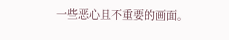一些恶心且不重要的画面。